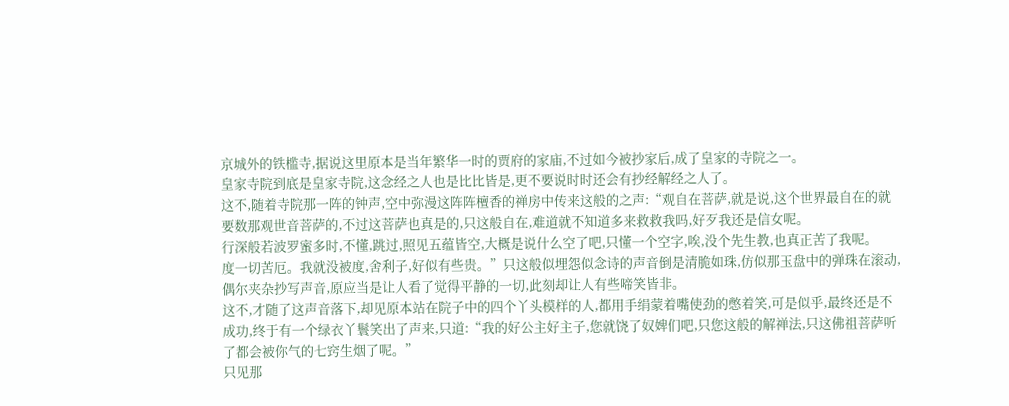京城外的铁槛寺,据说这里原本是当年繁华一时的贾府的家庙,不过如今被抄家后,成了皇家的寺院之一。
皇家寺院到底是皇家寺院,这念经之人也是比比皆是,更不要说时时还会有抄经解经之人了。
这不,随着寺院那一阵的钟声,空中弥漫这阵阵檀香的禅房中传来这般的之声:“观自在菩萨,就是说,这个世界最自在的就要数那观世音菩萨的,不过这菩萨也真是的,只这般自在,难道就不知道多来救救我吗,好歹我还是信女呢。
行深般若波罗蜜多时,不懂,跳过,照见五蕴皆空,大概是说什么空了吧,只懂一个空字,唉,没个先生教,也真正苦了我呢。
度一切苦厄。我就没被度,舍利子,好似有些贵。”只这般似埋怨似念诗的声音倒是清脆如珠,仿似那玉盘中的弹珠在滚动,偶尔夹杂抄写声音,原应当是让人看了觉得平静的一切,此刻却让人有些啼笑皆非。
这不,才随了这声音落下,却见原本站在院子中的四个丫头模样的人,都用手绢蒙着嘴使劲的憋着笑,可是似乎,最终还是不成功,终于有一个绿衣丫鬟笑出了声来,只道:“我的好公主好主子,您就饶了奴婢们吧,只您这般的解禅法,只这佛祖菩萨听了都会被你气的七窍生烟了呢。”
只见那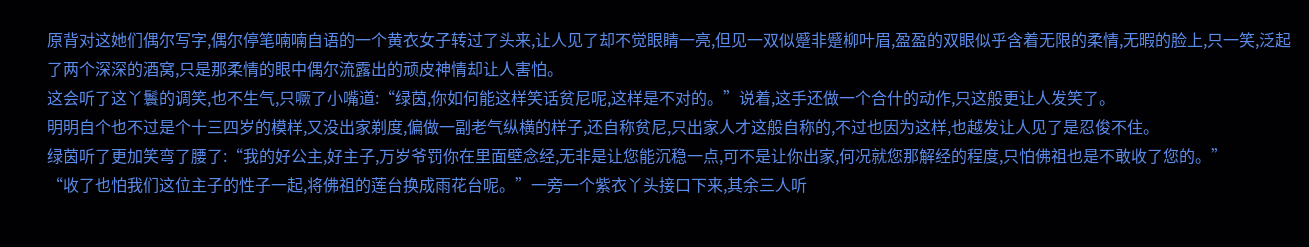原背对这她们偶尔写字,偶尔停笔喃喃自语的一个黄衣女子转过了头来,让人见了却不觉眼睛一亮,但见一双似蹙非蹙柳叶眉,盈盈的双眼似乎含着无限的柔情,无暇的脸上,只一笑,泛起了两个深深的酒窝,只是那柔情的眼中偶尔流露出的顽皮神情却让人害怕。
这会听了这丫鬟的调笑,也不生气,只噘了小嘴道:“绿茵,你如何能这样笑话贫尼呢,这样是不对的。”说着,这手还做一个合什的动作,只这般更让人发笑了。
明明自个也不过是个十三四岁的模样,又没出家剃度,偏做一副老气纵横的样子,还自称贫尼,只出家人才这般自称的,不过也因为这样,也越发让人见了是忍俊不住。
绿茵听了更加笑弯了腰了:“我的好公主,好主子,万岁爷罚你在里面壁念经,无非是让您能沉稳一点,可不是让你出家,何况就您那解经的程度,只怕佛祖也是不敢收了您的。”
“收了也怕我们这位主子的性子一起,将佛祖的莲台换成雨花台呢。”一旁一个紫衣丫头接口下来,其余三人听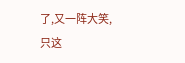了,又一阵大笑,只这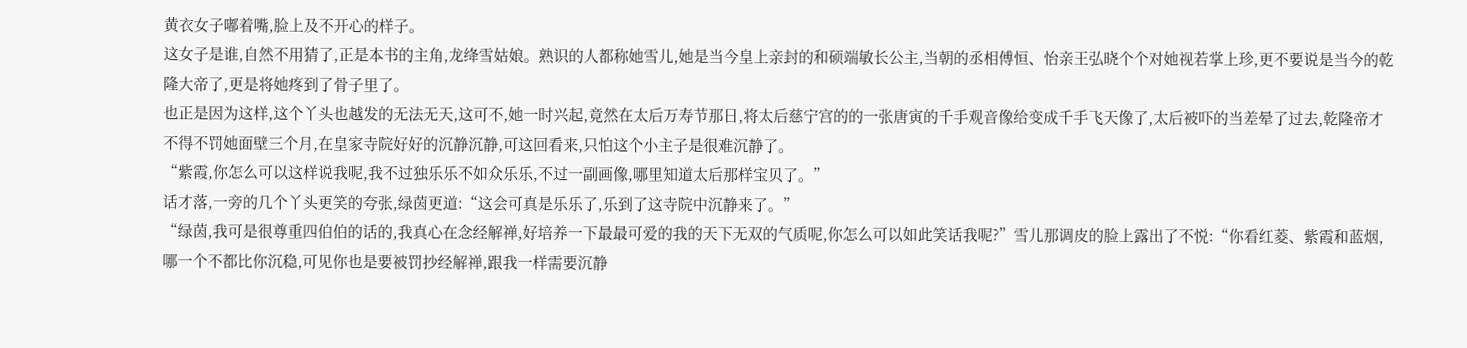黄衣女子嘟着嘴,脸上及不开心的样子。
这女子是谁,自然不用猜了,正是本书的主角,龙绛雪姑娘。熟识的人都称她雪儿,她是当今皇上亲封的和硕端敏长公主,当朝的丞相傅恒、怡亲王弘晓个个对她视若掌上珍,更不要说是当今的乾隆大帝了,更是将她疼到了骨子里了。
也正是因为这样,这个丫头也越发的无法无天,这可不,她一时兴起,竟然在太后万寿节那日,将太后慈宁宫的的一张唐寅的千手观音像给变成千手飞天像了,太后被吓的当差晕了过去,乾隆帝才不得不罚她面壁三个月,在皇家寺院好好的沉静沉静,可这回看来,只怕这个小主子是很难沉静了。
“紫霞,你怎么可以这样说我呢,我不过独乐乐不如众乐乐,不过一副画像,哪里知道太后那样宝贝了。”
话才落,一旁的几个丫头更笑的夸张,绿茵更道:“这会可真是乐乐了,乐到了这寺院中沉静来了。”
“绿茵,我可是很尊重四伯伯的话的,我真心在念经解禅,好培养一下最最可爱的我的天下无双的气质呢,你怎么可以如此笑话我呢?”雪儿那调皮的脸上露出了不悦:“你看红菱、紫霞和蓝烟,哪一个不都比你沉稳,可见你也是要被罚抄经解禅,跟我一样需要沉静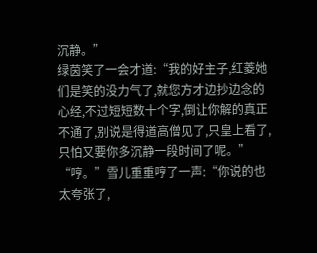沉静。”
绿茵笑了一会才道:“我的好主子,红菱她们是笑的没力气了,就您方才边抄边念的心经,不过短短数十个字,倒让你解的真正不通了,别说是得道高僧见了,只皇上看了,只怕又要你多沉静一段时间了呢。”
“哼。”雪儿重重哼了一声:“你说的也太夸张了,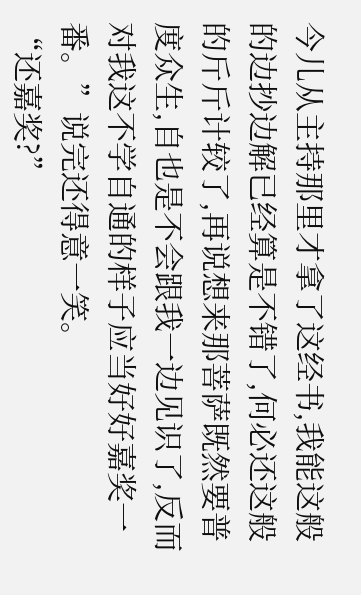今儿从主持那里才拿了这经书,我能这般的边抄边解已经算是不错了,何必还这般的斤斤计较了,再说想来那菩萨既然要普度众生,自也是不会跟我一边见识了,反而对我这不学自通的样子应当好好嘉奖一番。”说完还得意一笑。
“还嘉奖?”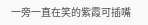一旁一直在笑的紫霞可插嘴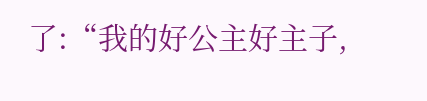了:“我的好公主好主子,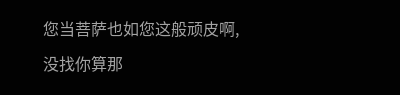您当菩萨也如您这般顽皮啊,没找你算那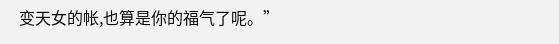变天女的帐,也算是你的福气了呢。”